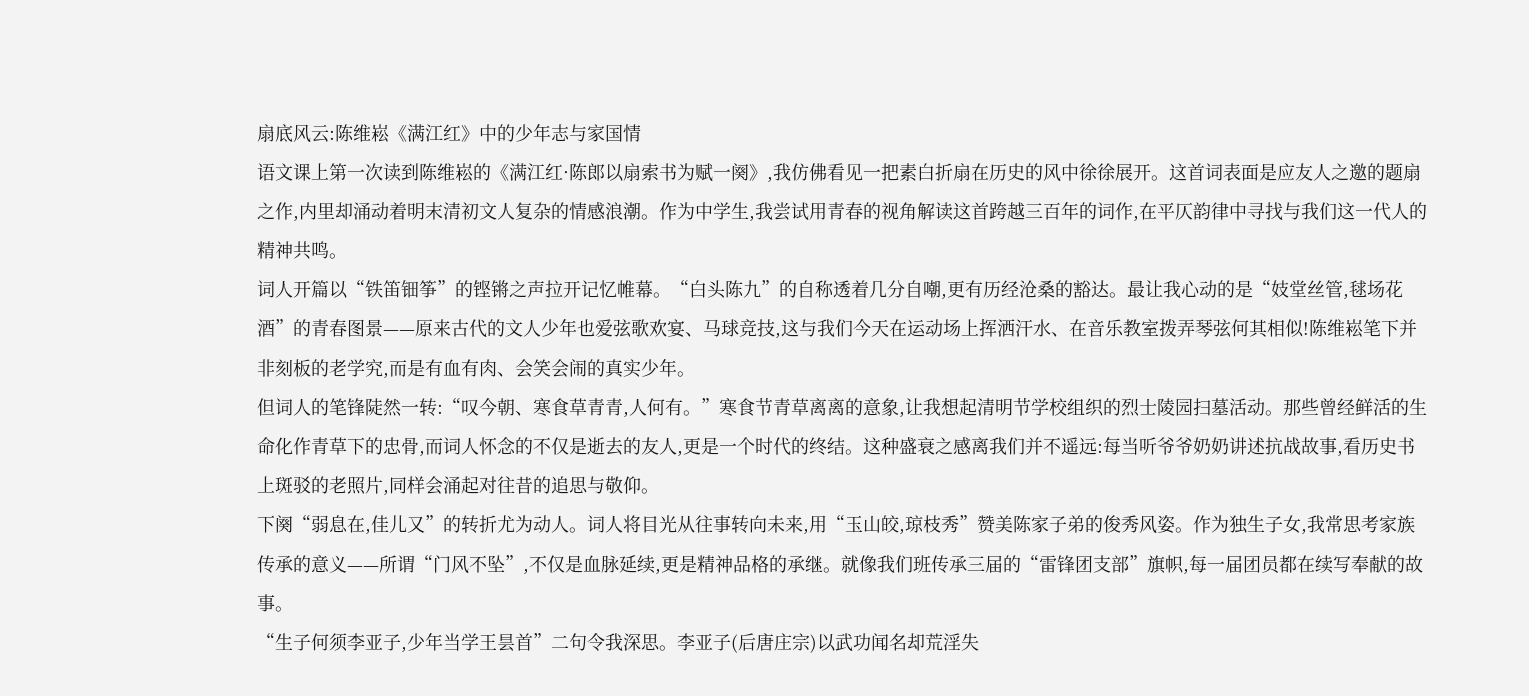扇底风云:陈维崧《满江红》中的少年志与家国情
语文课上第一次读到陈维崧的《满江红·陈郎以扇索书为赋一阕》,我仿佛看见一把素白折扇在历史的风中徐徐展开。这首词表面是应友人之邀的题扇之作,内里却涌动着明末清初文人复杂的情感浪潮。作为中学生,我尝试用青春的视角解读这首跨越三百年的词作,在平仄韵律中寻找与我们这一代人的精神共鸣。
词人开篇以“铁笛钿筝”的铿锵之声拉开记忆帷幕。“白头陈九”的自称透着几分自嘲,更有历经沧桑的豁达。最让我心动的是“妓堂丝管,毬场花酒”的青春图景——原来古代的文人少年也爱弦歌欢宴、马球竞技,这与我们今天在运动场上挥洒汗水、在音乐教室拨弄琴弦何其相似!陈维崧笔下并非刻板的老学究,而是有血有肉、会笑会闹的真实少年。
但词人的笔锋陡然一转:“叹今朝、寒食草青青,人何有。”寒食节青草离离的意象,让我想起清明节学校组织的烈士陵园扫墓活动。那些曾经鲜活的生命化作青草下的忠骨,而词人怀念的不仅是逝去的友人,更是一个时代的终结。这种盛衰之感离我们并不遥远:每当听爷爷奶奶讲述抗战故事,看历史书上斑驳的老照片,同样会涌起对往昔的追思与敬仰。
下阕“弱息在,佳儿又”的转折尤为动人。词人将目光从往事转向未来,用“玉山皎,琼枝秀”赞美陈家子弟的俊秀风姿。作为独生子女,我常思考家族传承的意义——所谓“门风不坠”,不仅是血脉延续,更是精神品格的承继。就像我们班传承三届的“雷锋团支部”旗帜,每一届团员都在续写奉献的故事。
“生子何须李亚子,少年当学王昙首”二句令我深思。李亚子(后唐庄宗)以武功闻名却荒淫失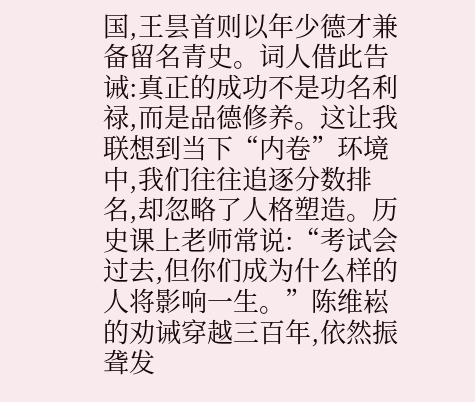国,王昙首则以年少德才兼备留名青史。词人借此告诫:真正的成功不是功名利禄,而是品德修养。这让我联想到当下“内卷”环境中,我们往往追逐分数排名,却忽略了人格塑造。历史课上老师常说:“考试会过去,但你们成为什么样的人将影响一生。”陈维崧的劝诫穿越三百年,依然振聋发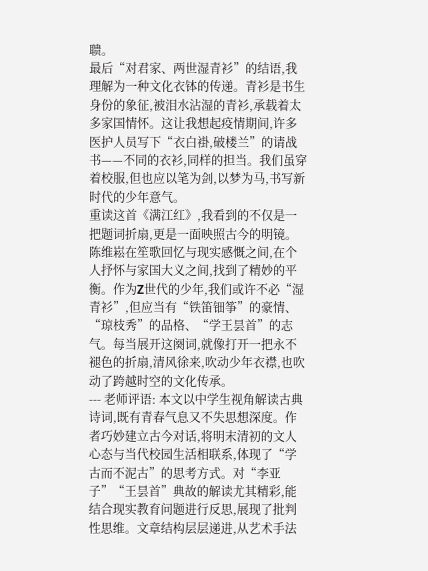聩。
最后“对君家、两世湿青衫”的结语,我理解为一种文化衣钵的传递。青衫是书生身份的象征,被泪水沾湿的青衫,承载着太多家国情怀。这让我想起疫情期间,许多医护人员写下“衣白褂,破楼兰”的请战书——不同的衣衫,同样的担当。我们虽穿着校服,但也应以笔为剑,以梦为马,书写新时代的少年意气。
重读这首《满江红》,我看到的不仅是一把题词折扇,更是一面映照古今的明镜。陈维崧在笙歌回忆与现实感慨之间,在个人抒怀与家国大义之间,找到了精妙的平衡。作为Z世代的少年,我们或许不必“湿青衫”,但应当有“铁笛钿筝”的豪情、“琼枝秀”的品格、“学王昙首”的志气。每当展开这阕词,就像打开一把永不褪色的折扇,清风徐来,吹动少年衣襟,也吹动了跨越时空的文化传承。
--- 老师评语: 本文以中学生视角解读古典诗词,既有青春气息又不失思想深度。作者巧妙建立古今对话,将明末清初的文人心态与当代校园生活相联系,体现了“学古而不泥古”的思考方式。对“李亚子”“王昙首”典故的解读尤其精彩,能结合现实教育问题进行反思,展现了批判性思维。文章结构层层递进,从艺术手法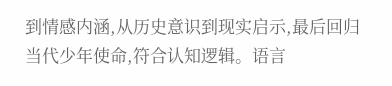到情感内涵,从历史意识到现实启示,最后回归当代少年使命,符合认知逻辑。语言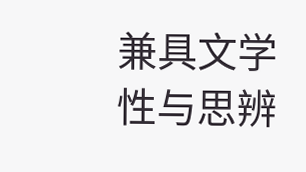兼具文学性与思辨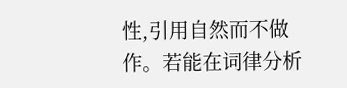性,引用自然而不做作。若能在词律分析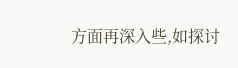方面再深入些,如探讨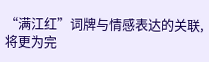“满江红”词牌与情感表达的关联,将更为完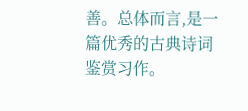善。总体而言,是一篇优秀的古典诗词鉴赏习作。